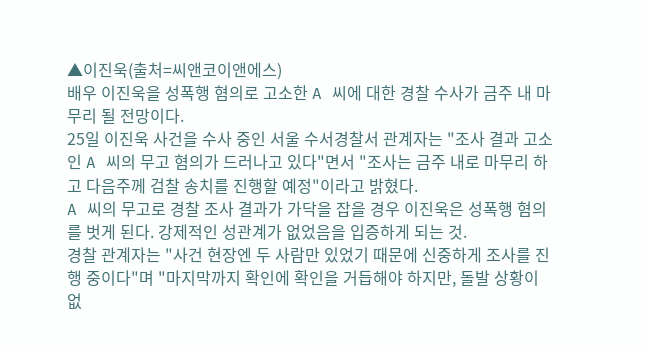▲이진욱(출처=씨앤코이앤에스)
배우 이진욱을 성폭행 혐의로 고소한 A 씨에 대한 경찰 수사가 금주 내 마무리 될 전망이다.
25일 이진욱 사건을 수사 중인 서울 수서경찰서 관계자는 "조사 결과 고소인 A 씨의 무고 혐의가 드러나고 있다"면서 "조사는 금주 내로 마무리 하고 다음주께 검찰 송치를 진행할 예정"이라고 밝혔다.
A 씨의 무고로 경찰 조사 결과가 가닥을 잡을 경우 이진욱은 성폭행 혐의를 벗게 된다. 강제적인 성관계가 없었음을 입증하게 되는 것.
경찰 관계자는 "사건 현장엔 두 사람만 있었기 때문에 신중하게 조사를 진행 중이다"며 "마지막까지 확인에 확인을 거듭해야 하지만, 돌발 상황이 없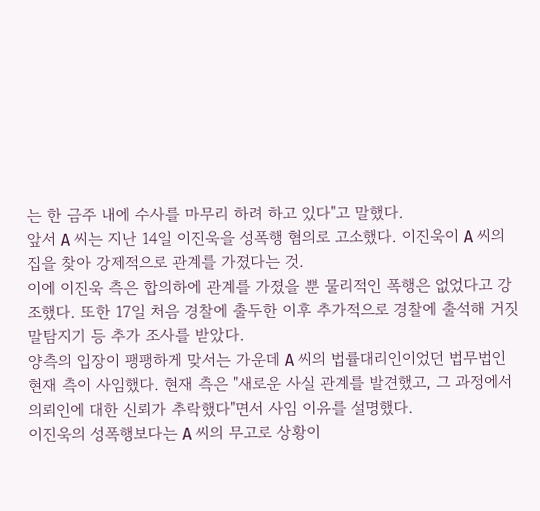는 한 금주 내에 수사를 마무리 하려 하고 있다"고 말했다.
앞서 A 씨는 지난 14일 이진욱을 성폭행 혐의로 고소했다. 이진욱이 A 씨의 집을 찾아 강제적으로 관계를 가졌다는 것.
이에 이진욱 측은 합의하에 관계를 가졌을 뿐 물리적인 폭행은 없었다고 강조했다. 또한 17일 처음 경찰에 출두한 이후 추가적으로 경찰에 출석해 거짓말탐지기 등 추가 조사를 받았다.
양측의 입장이 팽팽하게 맞서는 가운데 A 씨의 법률대리인이었던 법무법인 현재 측이 사임했다. 현재 측은 "새로운 사실 관계를 발견했고, 그 과정에서 의뢰인에 대한 신뢰가 추락했다"면서 사임 이유를 설명했다.
이진욱의 성폭행보다는 A 씨의 무고로 상황이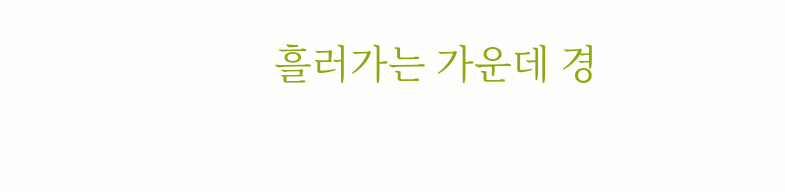흘러가는 가운데 경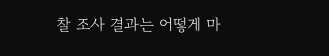찰 조사 결과는 어떻게 마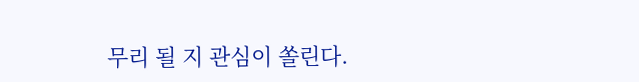무리 될 지 관심이 쏠린다.